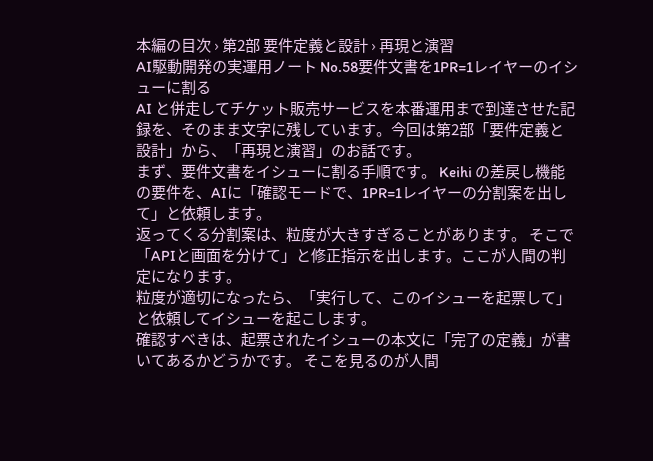本編の目次 › 第2部 要件定義と設計 › 再現と演習
AI駆動開発の実運用ノート No.58要件文書を1PR=1レイヤーのイシューに割る
AI と併走してチケット販売サービスを本番運用まで到達させた記録を、そのまま文字に残しています。今回は第2部「要件定義と設計」から、「再現と演習」のお話です。
まず、要件文書をイシューに割る手順です。 Keihi の差戻し機能の要件を、AIに「確認モードで、1PR=1レイヤーの分割案を出して」と依頼します。
返ってくる分割案は、粒度が大きすぎることがあります。 そこで「APIと画面を分けて」と修正指示を出します。ここが人間の判定になります。
粒度が適切になったら、「実行して、このイシューを起票して」と依頼してイシューを起こします。
確認すべきは、起票されたイシューの本文に「完了の定義」が書いてあるかどうかです。 そこを見るのが人間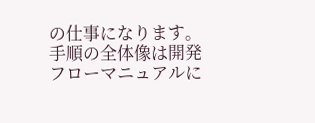の仕事になります。 手順の全体像は開発フローマニュアルに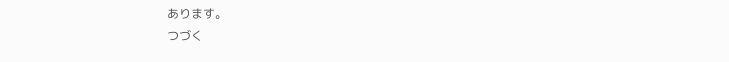あります。
つづく